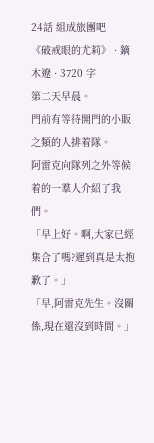24話 組成旅團吧
《破戒眼的尤莉》 · 鏑木遼 · 3720 字
第二天早晨。
門前有等待開門的小販之類的人排着隊。
阿雷克向隊列之外等候着的一羣人介紹了我們。
「早上好。啊,大家已經集合了嗎?遲到真是太抱歉了。」
「早,阿雷克先生。沒關係,現在還沒到時間。」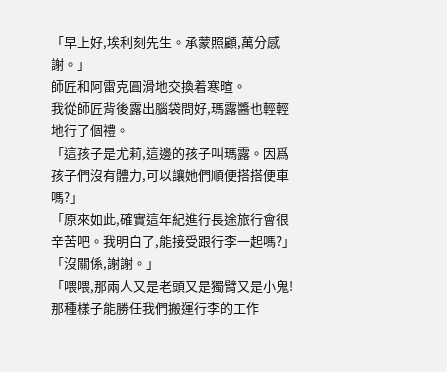「早上好,埃利刻先生。承蒙照顧,萬分感謝。」
師匠和阿雷克圓滑地交換着寒暄。
我從師匠背後露出腦袋問好,瑪露醬也輕輕地行了個禮。
「這孩子是尤莉,這邊的孩子叫瑪露。因爲孩子們沒有體力,可以讓她們順便搭搭便車嗎?」
「原來如此,確實這年紀進行長途旅行會很辛苦吧。我明白了,能接受跟行李一起嗎?」
「沒關係,謝謝。」
「喂喂,那兩人又是老頭又是獨臂又是小鬼!那種樣子能勝任我們搬運行李的工作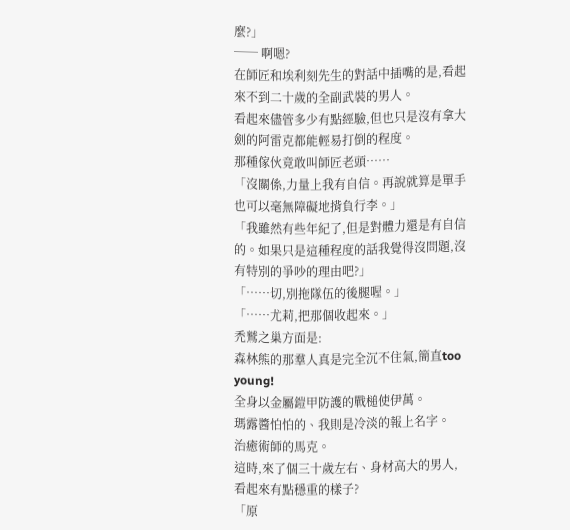麼?」
── 啊嗯?
在師匠和埃利刻先生的對話中插嘴的是,看起來不到二十歲的全副武裝的男人。
看起來儘管多少有點經驗,但也只是沒有拿大劍的阿雷克都能輕易打倒的程度。
那種傢伙竟敢叫師匠老頭……
「沒關係,力量上我有自信。再說就算是單手也可以毫無障礙地揹負行李。」
「我雖然有些年紀了,但是對體力還是有自信的。如果只是這種程度的話我覺得沒問題,沒有特別的爭吵的理由吧?」
「……切,別拖隊伍的後腿喔。」
「……尤莉,把那個收起來。」
禿鷲之巢方面是:
森林熊的那羣人真是完全沉不住氣,簡直too young!
全身以金屬鎧甲防護的戰槌使伊萬。
瑪露醬怕怕的、我則是冷淡的報上名字。
治癒術師的馬克。
這時,來了個三十歲左右、身材高大的男人,看起來有點穩重的樣子?
「原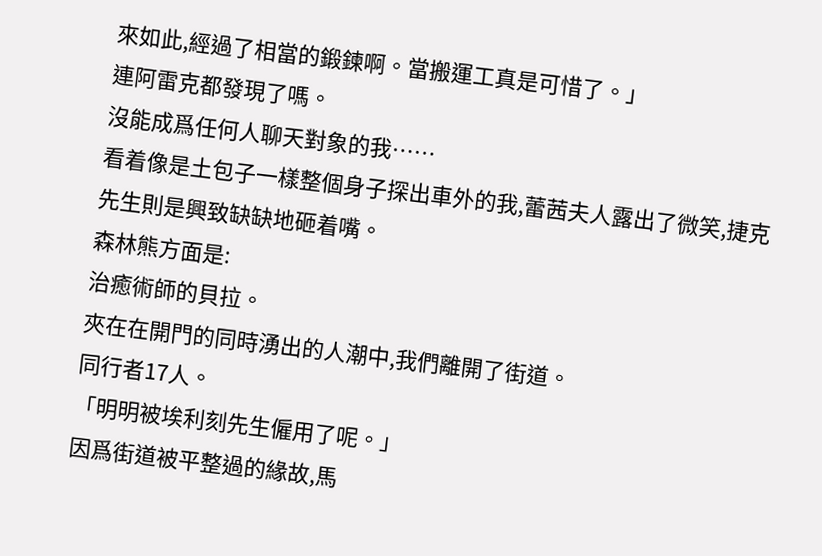來如此,經過了相當的鍛鍊啊。當搬運工真是可惜了。」
連阿雷克都發現了嗎。
沒能成爲任何人聊天對象的我……
看着像是土包子一樣整個身子探出車外的我,蕾茜夫人露出了微笑,捷克先生則是興致缺缺地砸着嘴。
森林熊方面是:
治癒術師的貝拉。
夾在在開門的同時湧出的人潮中,我們離開了街道。
同行者17人。
「明明被埃利刻先生僱用了呢。」
因爲街道被平整過的緣故,馬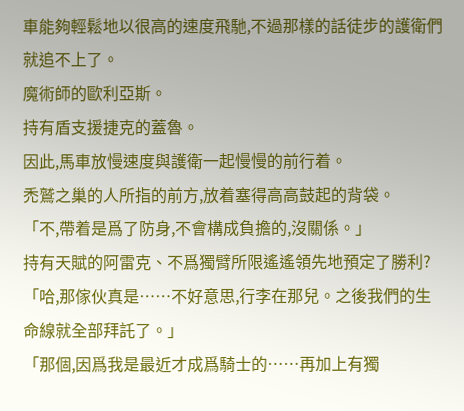車能夠輕鬆地以很高的速度飛馳,不過那樣的話徒步的護衛們就追不上了。
魔術師的歐利亞斯。
持有盾支援捷克的蓋魯。
因此,馬車放慢速度與護衛一起慢慢的前行着。
禿鷲之巢的人所指的前方,放着塞得高高鼓起的背袋。
「不,帶着是爲了防身,不會構成負擔的,沒關係。」
持有天賦的阿雷克、不爲獨臂所限遙遙領先地預定了勝利?
「哈,那傢伙真是……不好意思,行李在那兒。之後我們的生命線就全部拜託了。」
「那個,因爲我是最近才成爲騎士的……再加上有獨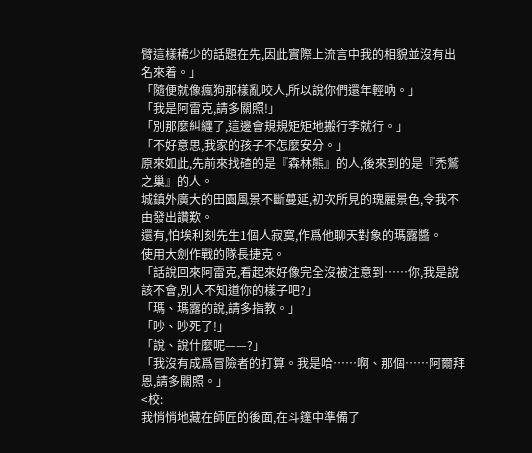臂這樣稀少的話題在先,因此實際上流言中我的相貌並沒有出名來着。」
「隨便就像瘋狗那樣亂咬人,所以說你們還年輕吶。」
「我是阿雷克,請多關照!」
「別那麼糾纏了,這邊會規規矩矩地搬行李就行。」
「不好意思,我家的孩子不怎麼安分。」
原來如此,先前來找碴的是『森林熊』的人,後來到的是『禿鷲之巢』的人。
城鎮外廣大的田園風景不斷蔓延,初次所見的瑰麗景色,令我不由發出讚歎。
還有,怕埃利刻先生1個人寂寞,作爲他聊天對象的瑪露醬。
使用大劍作戰的隊長捷克。
「話說回來阿雷克,看起來好像完全沒被注意到……你,我是說該不會,別人不知道你的樣子吧?」
「瑪、瑪露的說,請多指教。」
「吵、吵死了!」
「說、說什麼呢——?」
「我沒有成爲冒險者的打算。我是哈……啊、那個……阿爾拜恩,請多關照。」
<校:
我悄悄地藏在師匠的後面,在斗篷中準備了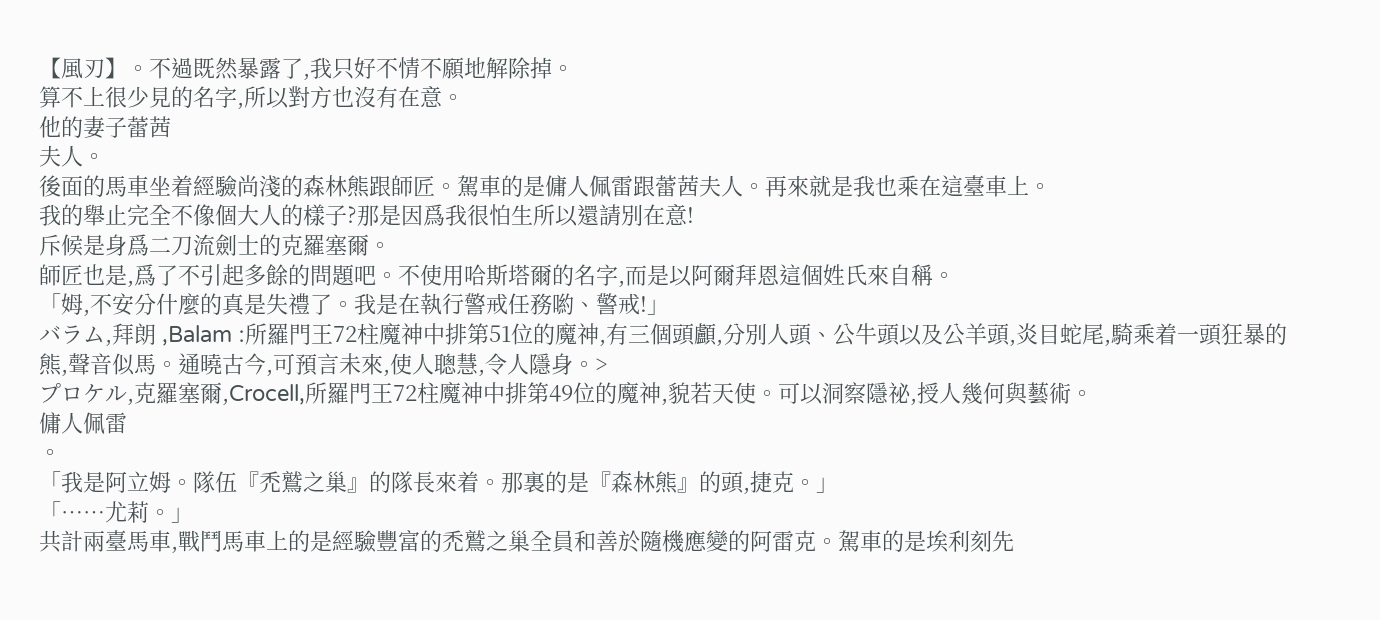【風刃】。不過既然暴露了,我只好不情不願地解除掉。
算不上很少見的名字,所以對方也沒有在意。
他的妻子蕾茜
夫人。
後面的馬車坐着經驗尚淺的森林熊跟師匠。駕車的是傭人佩雷跟蕾茜夫人。再來就是我也乘在這臺車上。
我的舉止完全不像個大人的樣子?那是因爲我很怕生所以還請別在意!
斥候是身爲二刀流劍士的克羅塞爾。
師匠也是,爲了不引起多餘的問題吧。不使用哈斯塔爾的名字,而是以阿爾拜恩這個姓氏來自稱。
「姆,不安分什麼的真是失禮了。我是在執行警戒任務喲、警戒!」
バラム,拜朗 ,Balam :所羅門王72柱魔神中排第51位的魔神,有三個頭顱,分別人頭、公牛頭以及公羊頭,炎目蛇尾,騎乘着一頭狂暴的熊,聲音似馬。通曉古今,可預言未來,使人聰慧,令人隱身。>
プロケル,克羅塞爾,Crocell,所羅門王72柱魔神中排第49位的魔神,貌若天使。可以洞察隱祕,授人幾何與藝術。
傭人佩雷
。
「我是阿立姆。隊伍『禿鷲之巢』的隊長來着。那裏的是『森林熊』的頭,捷克。」
「……尤莉。」
共計兩臺馬車,戰鬥馬車上的是經驗豐富的禿鷲之巢全員和善於隨機應變的阿雷克。駕車的是埃利刻先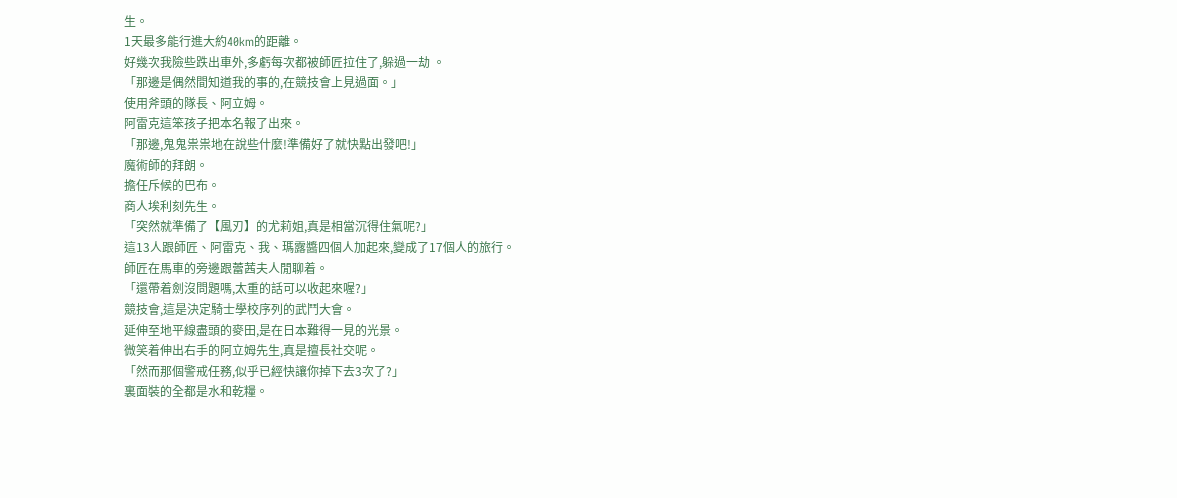生。
1天最多能行進大約40km的距離。
好幾次我險些跌出車外,多虧每次都被師匠拉住了,躲過一劫 。
「那邊是偶然間知道我的事的,在競技會上見過面。」
使用斧頭的隊長、阿立姆。
阿雷克這笨孩子把本名報了出來。
「那邊,鬼鬼祟祟地在說些什麼!準備好了就快點出發吧!」
魔術師的拜朗。
擔任斥候的巴布。
商人埃利刻先生。
「突然就準備了【風刃】的尤莉姐,真是相當沉得住氣呢?」
這13人跟師匠、阿雷克、我、瑪露醬四個人加起來,變成了17個人的旅行。
師匠在馬車的旁邊跟蕾茜夫人閒聊着。
「還帶着劍沒問題嗎,太重的話可以收起來喔?」
競技會,這是決定騎士學校序列的武鬥大會。
延伸至地平線盡頭的麥田,是在日本難得一見的光景。
微笑着伸出右手的阿立姆先生,真是擅長社交呢。
「然而那個警戒任務,似乎已經快讓你掉下去3次了?」
裏面裝的全都是水和乾糧。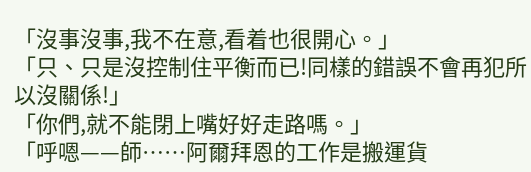「沒事沒事,我不在意,看着也很開心。」
「只、只是沒控制住平衡而已!同樣的錯誤不會再犯所以沒關係!」
「你們,就不能閉上嘴好好走路嗎。」
「呼嗯——師……阿爾拜恩的工作是搬運貨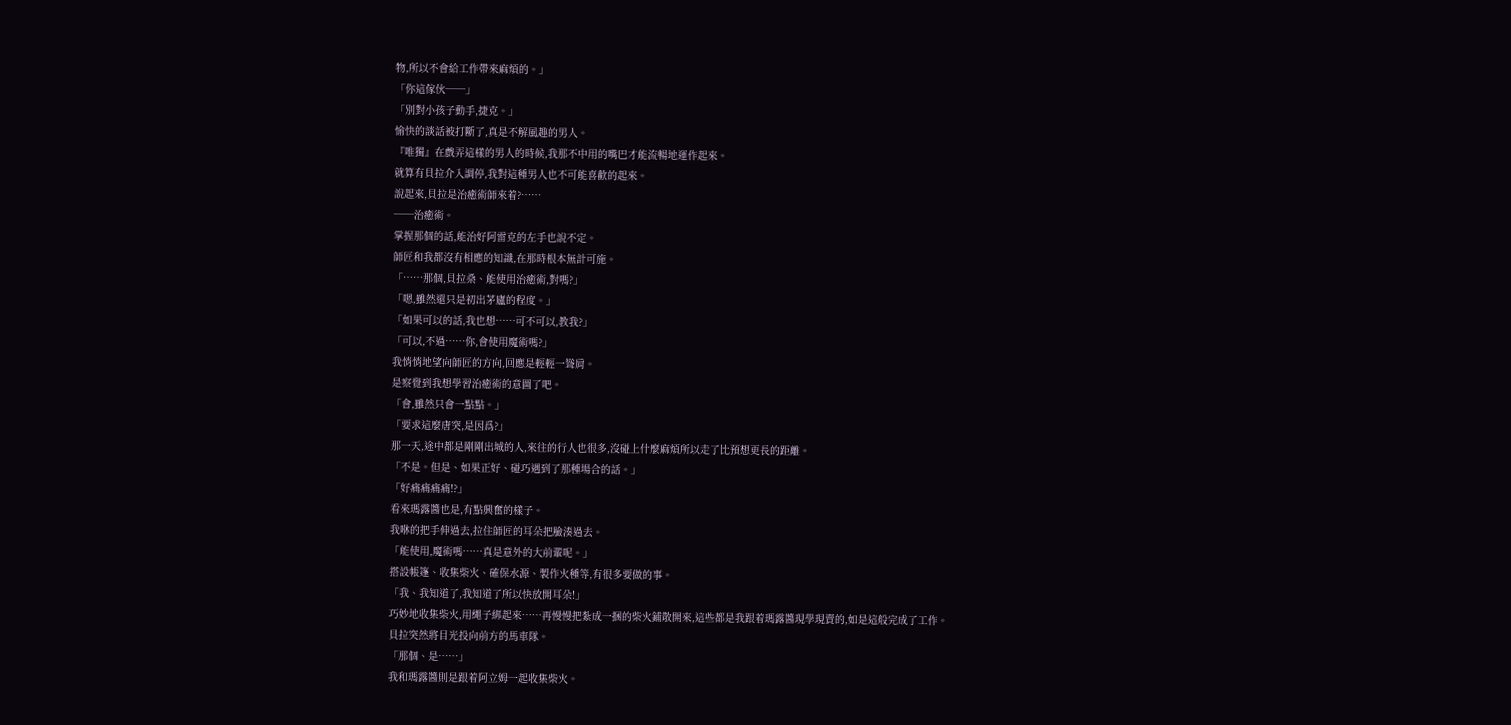物,所以不會給工作帶來麻煩的。」
「你這傢伙──」
「別對小孩子動手,捷克。」
愉快的談話被打斷了,真是不解風趣的男人。
『唯獨』在戲弄這樣的男人的時候,我那不中用的嘴巴才能流暢地運作起來。
就算有貝拉介入調停,我對這種男人也不可能喜歡的起來。
說起來,貝拉是治癒術師來着?……
──治癒術。
掌握那個的話,能治好阿雷克的左手也說不定。
師匠和我都沒有相應的知識,在那時根本無計可施。
「……那個,貝拉桑、能使用治癒術,對嗎?」
「嗯,雖然還只是初出茅廬的程度。」
「如果可以的話,我也想……可不可以,教我?」
「可以,不過……你,會使用魔術嗎?」
我悄悄地望向師匠的方向,回應是輕輕一聳肩。
是察覺到我想學習治癒術的意圖了吧。
「會,雖然只會一點點。」
「要求這麼唐突,是因爲?」
那一天,途中都是剛剛出城的人,來往的行人也很多,沒碰上什麼麻煩所以走了比預想更長的距離。
「不是。但是、如果正好、碰巧遇到了那種場合的話。」
「好痛痛痛痛!?」
看來瑪露醬也是,有點興奮的樣子。
我咻的把手伸過去,拉住師匠的耳朵把臉湊過去。
「能使用,魔術嗎……真是意外的大前輩呢。」
搭設帳篷、收集柴火、確保水源、製作火種等,有很多要做的事。
「我、我知道了,我知道了所以快放開耳朵!」
巧妙地收集柴火,用繩子綁起來……再慢慢把紮成一捆的柴火鋪散開來,這些都是我跟着瑪露醬現學現賣的,如是這般完成了工作。
貝拉突然將目光投向前方的馬車隊。
「那個、是……」
我和瑪露醬則是跟着阿立姆一起收集柴火。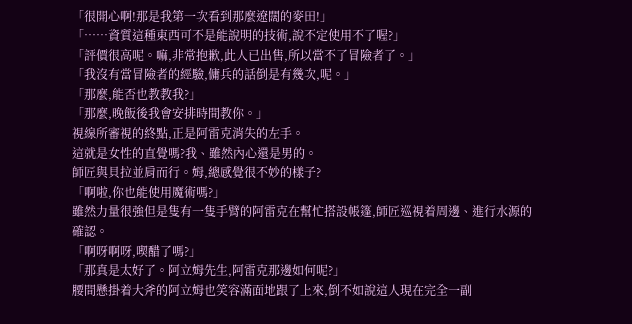「很開心啊!那是我第一次看到那麼遼闊的麥田!」
「……資質這種東西可不是能說明的技術,說不定使用不了喔?」
「評價很高呢。嘛,非常抱歉,此人已出售,所以當不了冒險者了。」
「我沒有當冒險者的經驗,傭兵的話倒是有幾次,呢。」
「那麼,能否也教教我?」
「那麼,晚飯後我會安排時間教你。」
視線所審視的終點,正是阿雷克消失的左手。
這就是女性的直覺嗎?我、雖然內心還是男的。
師匠與貝拉並肩而行。姆,總感覺很不妙的樣子?
「啊啦,你也能使用魔術嗎?」
雖然力量很強但是隻有一隻手臂的阿雷克在幫忙搭設帳篷,師匠巡視着周邊、進行水源的確認。
「啊呀啊呀,喫醋了嗎?」
「那真是太好了。阿立姆先生,阿雷克那邊如何呢?」
腰間懸掛着大斧的阿立姆也笑容滿面地跟了上來,倒不如說這人現在完全一副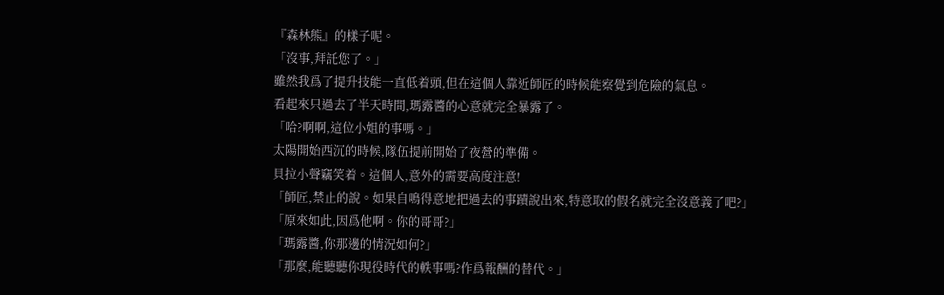『森林熊』的樣子呢。
「沒事,拜託您了。」
雖然我爲了提升技能一直低着頭,但在這個人靠近師匠的時候能察覺到危險的氣息。
看起來只過去了半天時間,瑪露醬的心意就完全暴露了。
「哈?啊啊,這位小姐的事嗎。」
太陽開始西沉的時候,隊伍提前開始了夜營的準備。
貝拉小聲竊笑着。這個人,意外的需要高度注意!
「師匠,禁止的說。如果自鳴得意地把過去的事蹟說出來,特意取的假名就完全沒意義了吧?」
「原來如此,因爲他啊。你的哥哥?」
「瑪露醬,你那邊的情況如何?」
「那麼,能聽聽你現役時代的軼事嗎?作爲報酬的替代。」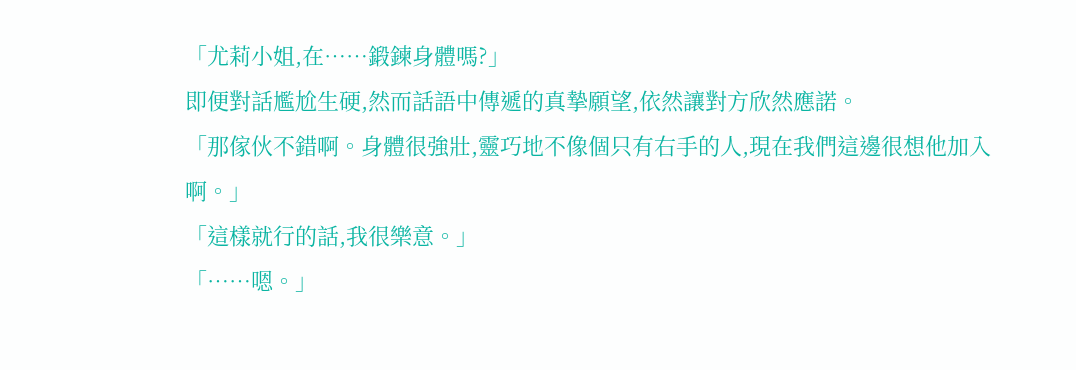「尤莉小姐,在……鍛鍊身體嗎?」
即便對話尷尬生硬,然而話語中傳遞的真摯願望,依然讓對方欣然應諾。
「那傢伙不錯啊。身體很強壯,靈巧地不像個只有右手的人,現在我們這邊很想他加入啊。」
「這樣就行的話,我很樂意。」
「……嗯。」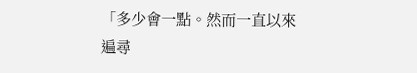「多少會一點。然而一直以來遍尋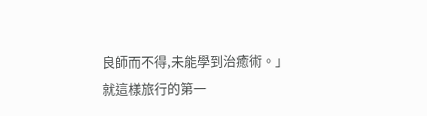良師而不得,未能學到治癒術。」
就這樣旅行的第一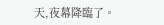天,夜幕降臨了。